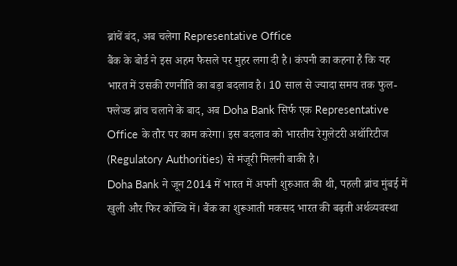ब्रांचें बंद, अब चलेगा Representative Office
बैंक के बोर्ड ने इस अहम फैसले पर मुहर लगा दी है। कंपनी का कहना है कि यह भारत में उसकी रणनीति का बड़ा बदलाव है। 10 साल से ज्यादा समय तक फुल-फ्लेज्ड ब्रांच चलाने के बाद, अब Doha Bank सिर्फ एक Representative Office के तौर पर काम करेगा। इस बदलाव को भारतीय रेगुलेटरी अथॉरिटीज (Regulatory Authorities) से मंजूरी मिलनी बाकी है।
Doha Bank ने जून 2014 में भारत में अपनी शुरुआत की थी, पहली ब्रांच मुंबई में खुली और फिर कोच्चि में। बैंक का शुरूआती मकसद भारत की बढ़ती अर्थव्यवस्था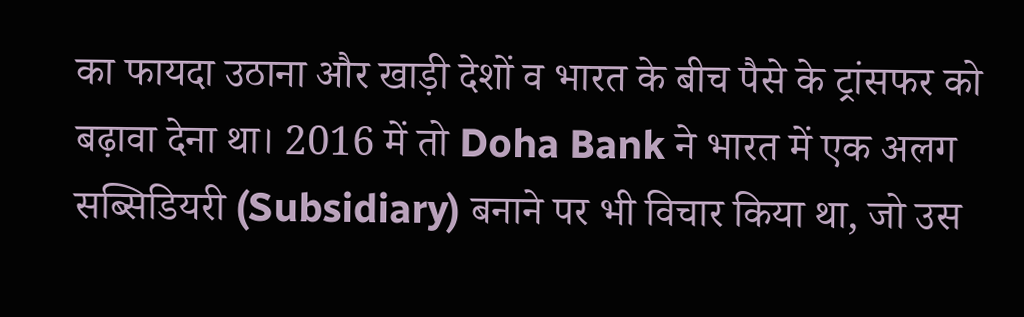का फायदा उठाना और खाड़ी देशों व भारत के बीच पैसे के ट्रांसफर को बढ़ावा देना था। 2016 में तो Doha Bank ने भारत में एक अलग सब्सिडियरी (Subsidiary) बनाने पर भी विचार किया था, जो उस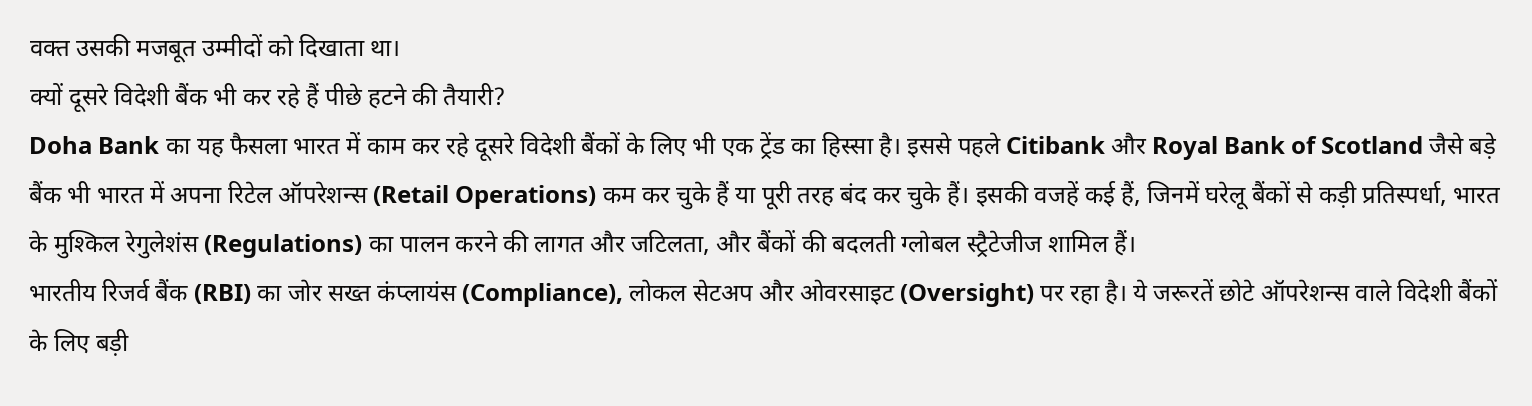वक्त उसकी मजबूत उम्मीदों को दिखाता था।
क्यों दूसरे विदेशी बैंक भी कर रहे हैं पीछे हटने की तैयारी?
Doha Bank का यह फैसला भारत में काम कर रहे दूसरे विदेशी बैंकों के लिए भी एक ट्रेंड का हिस्सा है। इससे पहले Citibank और Royal Bank of Scotland जैसे बड़े बैंक भी भारत में अपना रिटेल ऑपरेशन्स (Retail Operations) कम कर चुके हैं या पूरी तरह बंद कर चुके हैं। इसकी वजहें कई हैं, जिनमें घरेलू बैंकों से कड़ी प्रतिस्पर्धा, भारत के मुश्किल रेगुलेशंस (Regulations) का पालन करने की लागत और जटिलता, और बैंकों की बदलती ग्लोबल स्ट्रैटेजीज शामिल हैं।
भारतीय रिजर्व बैंक (RBI) का जोर सख्त कंप्लायंस (Compliance), लोकल सेटअप और ओवरसाइट (Oversight) पर रहा है। ये जरूरतें छोटे ऑपरेशन्स वाले विदेशी बैंकों के लिए बड़ी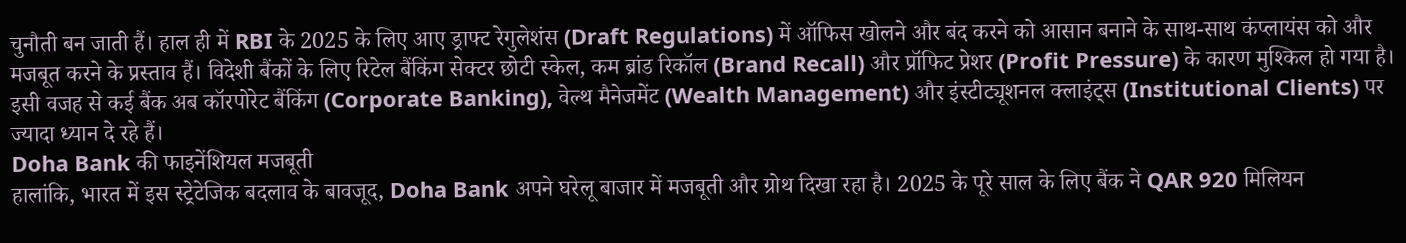चुनौती बन जाती हैं। हाल ही में RBI के 2025 के लिए आए ड्राफ्ट रेगुलेशंस (Draft Regulations) में ऑफिस खोलने और बंद करने को आसान बनाने के साथ-साथ कंप्लायंस को और मजबूत करने के प्रस्ताव हैं। विदेशी बैंकों के लिए रिटेल बैंकिंग सेक्टर छोटी स्केल, कम ब्रांड रिकॉल (Brand Recall) और प्रॉफिट प्रेशर (Profit Pressure) के कारण मुश्किल हो गया है। इसी वजह से कई बैंक अब कॉरपोरेट बैंकिंग (Corporate Banking), वेल्थ मैनेजमेंट (Wealth Management) और इंस्टीट्यूशनल क्लाइंट्स (Institutional Clients) पर ज्यादा ध्यान दे रहे हैं।
Doha Bank की फाइनेंशियल मजबूती
हालांकि, भारत में इस स्ट्रेटेजिक बदलाव के बावजूद, Doha Bank अपने घरेलू बाजार में मजबूती और ग्रोथ दिखा रहा है। 2025 के पूरे साल के लिए बैंक ने QAR 920 मिलियन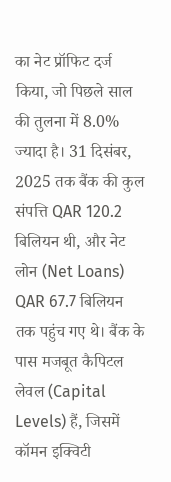का नेट प्रॉफिट दर्ज किया, जो पिछले साल की तुलना में 8.0% ज्यादा है। 31 दिसंबर, 2025 तक बैंक की कुल संपत्ति QAR 120.2 बिलियन थी, और नेट लोन (Net Loans) QAR 67.7 बिलियन तक पहुंच गए थे। बैंक के पास मजबूत कैपिटल लेवल (Capital Levels) हैं, जिसमें कॉमन इक्विटी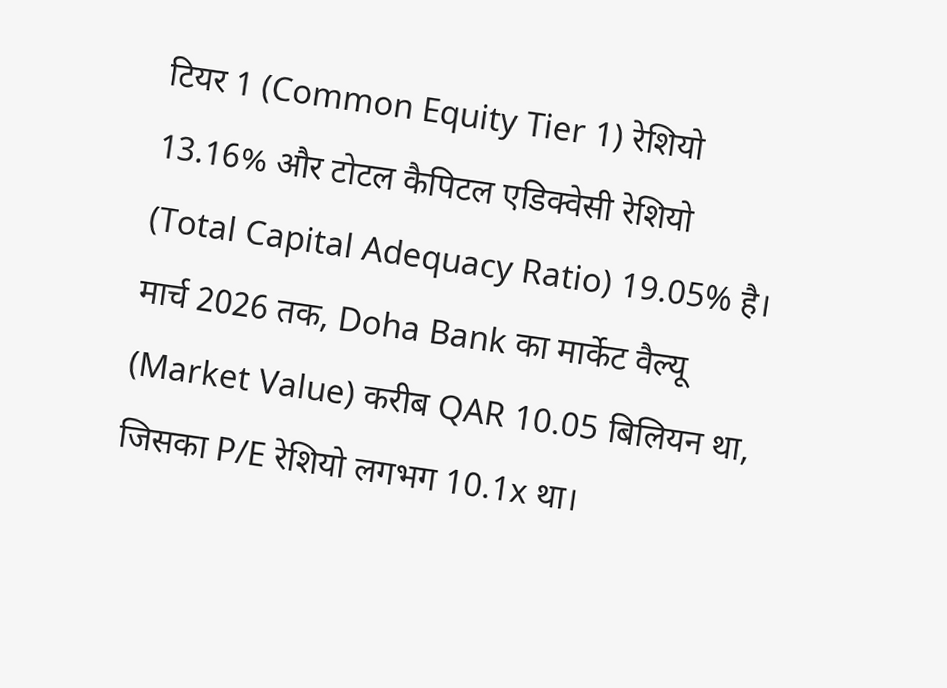टियर 1 (Common Equity Tier 1) रेशियो 13.16% और टोटल कैपिटल एडिक्वेसी रेशियो (Total Capital Adequacy Ratio) 19.05% है। मार्च 2026 तक, Doha Bank का मार्केट वैल्यू (Market Value) करीब QAR 10.05 बिलियन था, जिसका P/E रेशियो लगभग 10.1x था।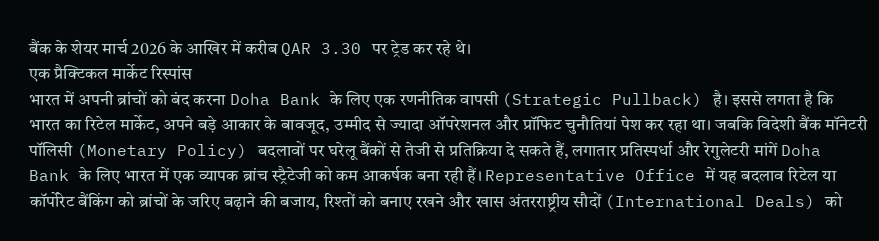बैंक के शेयर मार्च 2026 के आखिर में करीब QAR 3.30 पर ट्रेड कर रहे थे।
एक प्रैक्टिकल मार्केट रिस्पांस
भारत में अपनी ब्रांचों को बंद करना Doha Bank के लिए एक रणनीतिक वापसी (Strategic Pullback) है। इससे लगता है कि भारत का रिटेल मार्केट, अपने बड़े आकार के बावजूद, उम्मीद से ज्यादा ऑपरेशनल और प्रॉफिट चुनौतियां पेश कर रहा था। जबकि विदेशी बैंक मॉनेटरी पॉलिसी (Monetary Policy) बदलावों पर घरेलू बैंकों से तेजी से प्रतिक्रिया दे सकते हैं, लगातार प्रतिस्पर्धा और रेगुलेटरी मांगें Doha Bank के लिए भारत में एक व्यापक ब्रांच स्ट्रैटेजी को कम आकर्षक बना रही हैं। Representative Office में यह बदलाव रिटेल या कॉर्पोरेट बैंकिंग को ब्रांचों के जरिए बढ़ाने की बजाय, रिश्तों को बनाए रखने और खास अंतरराष्ट्रीय सौदों (International Deals) को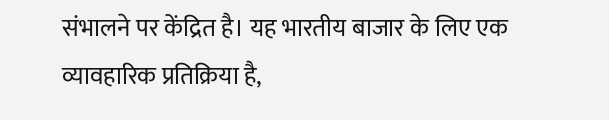संभालने पर केंद्रित है। यह भारतीय बाजार के लिए एक व्यावहारिक प्रतिक्रिया है,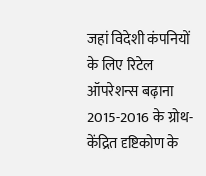जहां विदेशी कंपनियों के लिए रिटेल ऑपरेशन्स बढ़ाना 2015-2016 के ग्रोथ-केंद्रित दृष्टिकोण के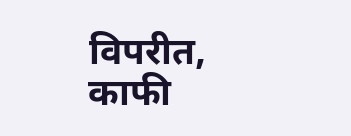विपरीत, काफी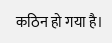कठिन हो गया है।